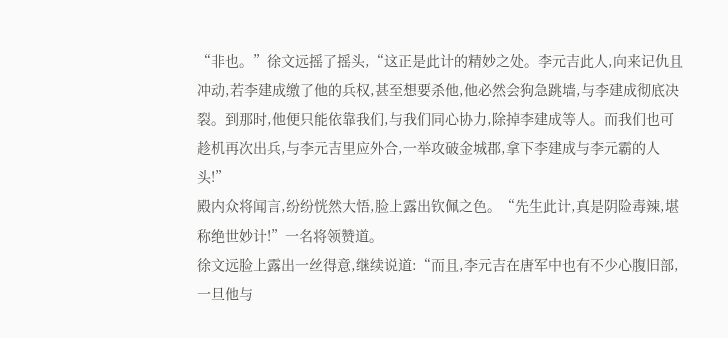“非也。”徐文远摇了摇头,“这正是此计的精妙之处。李元吉此人,向来记仇且冲动,若李建成缴了他的兵权,甚至想要杀他,他必然会狗急跳墙,与李建成彻底决裂。到那时,他便只能依靠我们,与我们同心协力,除掉李建成等人。而我们也可趁机再次出兵,与李元吉里应外合,一举攻破金城郡,拿下李建成与李元霸的人头!”
殿内众将闻言,纷纷恍然大悟,脸上露出钦佩之色。“先生此计,真是阴险毒辣,堪称绝世妙计!”一名将领赞道。
徐文远脸上露出一丝得意,继续说道:“而且,李元吉在唐军中也有不少心腹旧部,一旦他与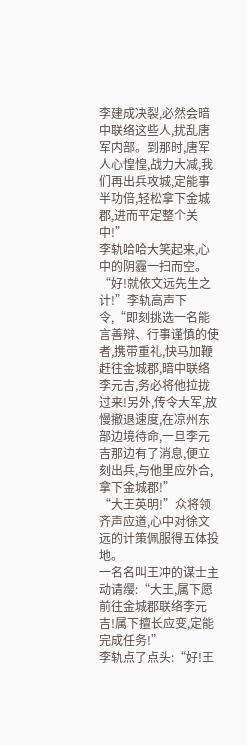李建成决裂,必然会暗中联络这些人,扰乱唐军内部。到那时,唐军人心惶惶,战力大减,我们再出兵攻城,定能事半功倍,轻松拿下金城郡,进而平定整个关中!”
李轨哈哈大笑起来,心中的阴霾一扫而空。“好!就依文远先生之计!”李轨高声下令,“即刻挑选一名能言善辩、行事谨慎的使者,携带重礼,快马加鞭赶往金城郡,暗中联络李元吉,务必将他拉拢过来!另外,传令大军,放慢撤退速度,在凉州东部边境待命,一旦李元吉那边有了消息,便立刻出兵,与他里应外合,拿下金城郡!”
“大王英明!”众将领齐声应道,心中对徐文远的计策佩服得五体投地。
一名名叫王冲的谋士主动请缨:“大王,属下愿前往金城郡联络李元吉!属下擅长应变,定能完成任务!”
李轨点了点头:“好!王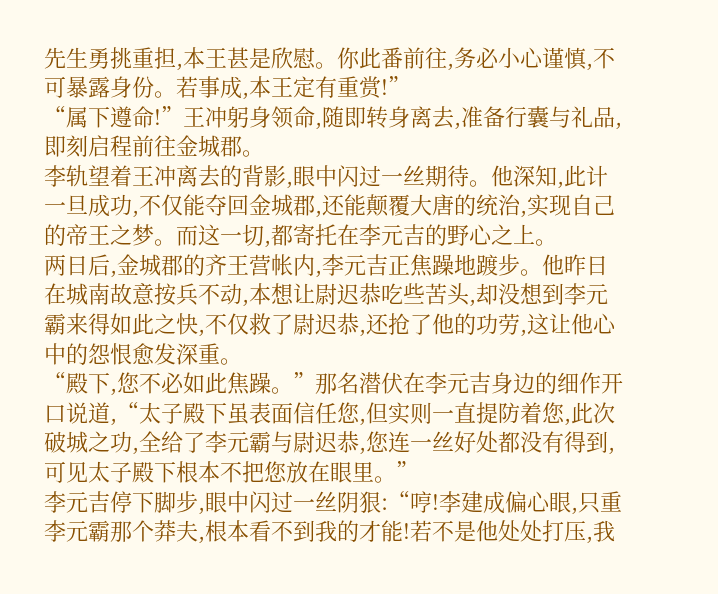先生勇挑重担,本王甚是欣慰。你此番前往,务必小心谨慎,不可暴露身份。若事成,本王定有重赏!”
“属下遵命!”王冲躬身领命,随即转身离去,准备行囊与礼品,即刻启程前往金城郡。
李轨望着王冲离去的背影,眼中闪过一丝期待。他深知,此计一旦成功,不仅能夺回金城郡,还能颠覆大唐的统治,实现自己的帝王之梦。而这一切,都寄托在李元吉的野心之上。
两日后,金城郡的齐王营帐内,李元吉正焦躁地踱步。他昨日在城南故意按兵不动,本想让尉迟恭吃些苦头,却没想到李元霸来得如此之快,不仅救了尉迟恭,还抢了他的功劳,这让他心中的怨恨愈发深重。
“殿下,您不必如此焦躁。”那名潜伏在李元吉身边的细作开口说道,“太子殿下虽表面信任您,但实则一直提防着您,此次破城之功,全给了李元霸与尉迟恭,您连一丝好处都没有得到,可见太子殿下根本不把您放在眼里。”
李元吉停下脚步,眼中闪过一丝阴狠:“哼!李建成偏心眼,只重李元霸那个莽夫,根本看不到我的才能!若不是他处处打压,我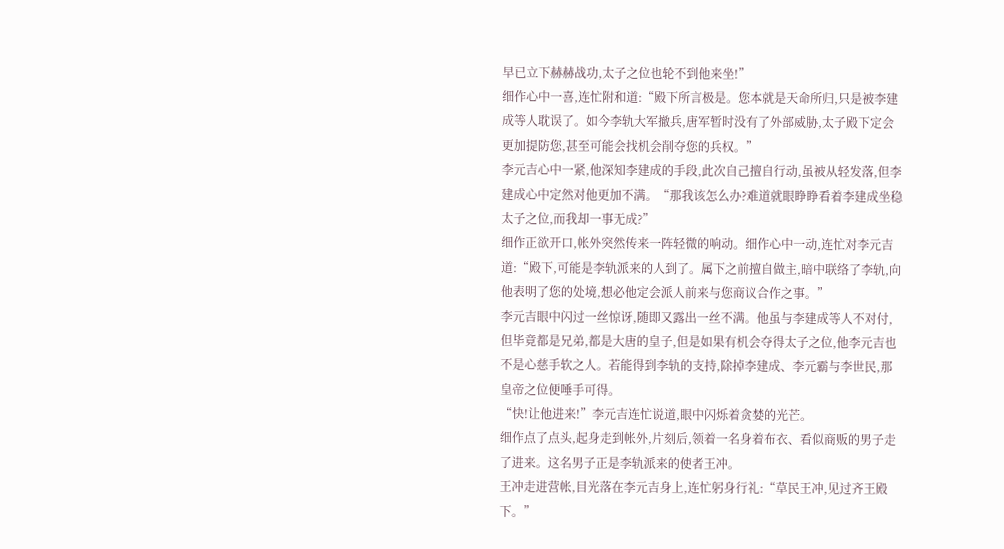早已立下赫赫战功,太子之位也轮不到他来坐!”
细作心中一喜,连忙附和道:“殿下所言极是。您本就是天命所归,只是被李建成等人耽误了。如今李轨大军撤兵,唐军暂时没有了外部威胁,太子殿下定会更加提防您,甚至可能会找机会削夺您的兵权。”
李元吉心中一紧,他深知李建成的手段,此次自己擅自行动,虽被从轻发落,但李建成心中定然对他更加不满。“那我该怎么办?难道就眼睁睁看着李建成坐稳太子之位,而我却一事无成?”
细作正欲开口,帐外突然传来一阵轻微的响动。细作心中一动,连忙对李元吉道:“殿下,可能是李轨派来的人到了。属下之前擅自做主,暗中联络了李轨,向他表明了您的处境,想必他定会派人前来与您商议合作之事。”
李元吉眼中闪过一丝惊讶,随即又露出一丝不满。他虽与李建成等人不对付,但毕竟都是兄弟,都是大唐的皇子,但是如果有机会夺得太子之位,他李元吉也不是心慈手软之人。若能得到李轨的支持,除掉李建成、李元霸与李世民,那皇帝之位便唾手可得。
“快!让他进来!”李元吉连忙说道,眼中闪烁着贪婪的光芒。
细作点了点头,起身走到帐外,片刻后,领着一名身着布衣、看似商贩的男子走了进来。这名男子正是李轨派来的使者王冲。
王冲走进营帐,目光落在李元吉身上,连忙躬身行礼:“草民王冲,见过齐王殿下。”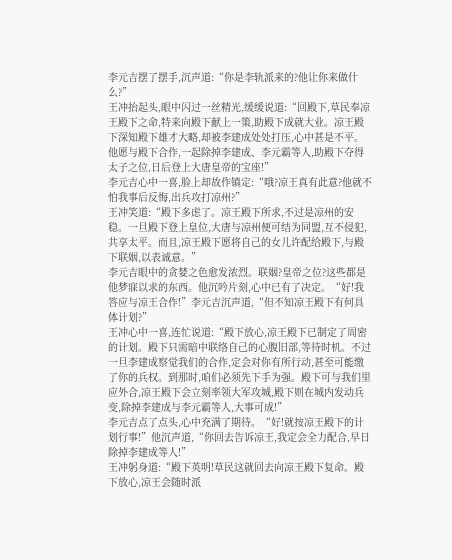李元吉摆了摆手,沉声道:“你是李轨派来的?他让你来做什么?”
王冲抬起头,眼中闪过一丝精光,缓缓说道:“回殿下,草民奉凉王殿下之命,特来向殿下献上一策,助殿下成就大业。凉王殿下深知殿下雄才大略,却被李建成处处打压,心中甚是不平。他愿与殿下合作,一起除掉李建成、李元霸等人,助殿下夺得太子之位,日后登上大唐皇帝的宝座!”
李元吉心中一喜,脸上却故作镇定:“哦?凉王真有此意?他就不怕我事后反悔,出兵攻打凉州?”
王冲笑道:“殿下多虑了。凉王殿下所求,不过是凉州的安稳。一旦殿下登上皇位,大唐与凉州便可结为同盟,互不侵犯,共享太平。而且,凉王殿下愿将自己的女儿许配给殿下,与殿下联姻,以表诚意。”
李元吉眼中的贪婪之色愈发浓烈。联姻?皇帝之位?这些都是他梦寐以求的东西。他沉吟片刻,心中已有了决定。“好!我答应与凉王合作!”李元吉沉声道,“但不知凉王殿下有何具体计划?”
王冲心中一喜,连忙说道:“殿下放心,凉王殿下已制定了周密的计划。殿下只需暗中联络自己的心腹旧部,等待时机。不过一旦李建成察觉我们的合作,定会对你有所行动,甚至可能缴了你的兵权。到那时,咱们必须先下手为强。殿下可与我们里应外合,凉王殿下会立刻率领大军攻城,殿下则在城内发动兵变,除掉李建成与李元霸等人,大事可成!”
李元吉点了点头,心中充满了期待。“好!就按凉王殿下的计划行事!”他沉声道,“你回去告诉凉王,我定会全力配合,早日除掉李建成等人!”
王冲躬身道:“殿下英明!草民这就回去向凉王殿下复命。殿下放心,凉王会随时派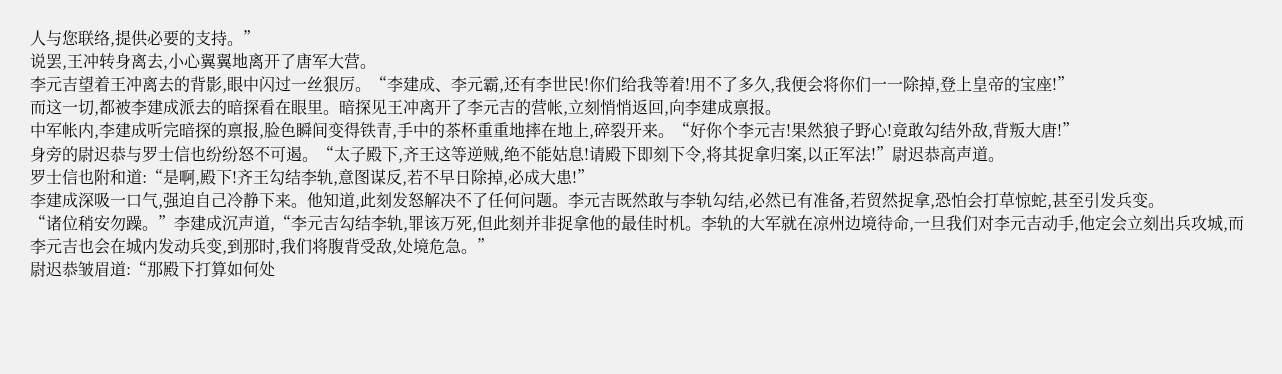人与您联络,提供必要的支持。”
说罢,王冲转身离去,小心翼翼地离开了唐军大营。
李元吉望着王冲离去的背影,眼中闪过一丝狠厉。“李建成、李元霸,还有李世民!你们给我等着!用不了多久,我便会将你们一一除掉,登上皇帝的宝座!”
而这一切,都被李建成派去的暗探看在眼里。暗探见王冲离开了李元吉的营帐,立刻悄悄返回,向李建成禀报。
中军帐内,李建成听完暗探的禀报,脸色瞬间变得铁青,手中的茶杯重重地摔在地上,碎裂开来。“好你个李元吉!果然狼子野心!竟敢勾结外敌,背叛大唐!”
身旁的尉迟恭与罗士信也纷纷怒不可遏。“太子殿下,齐王这等逆贼,绝不能姑息!请殿下即刻下令,将其捉拿归案,以正军法!”尉迟恭高声道。
罗士信也附和道:“是啊,殿下!齐王勾结李轨,意图谋反,若不早日除掉,必成大患!”
李建成深吸一口气,强迫自己冷静下来。他知道,此刻发怒解决不了任何问题。李元吉既然敢与李轨勾结,必然已有准备,若贸然捉拿,恐怕会打草惊蛇,甚至引发兵变。
“诸位稍安勿躁。”李建成沉声道,“李元吉勾结李轨,罪该万死,但此刻并非捉拿他的最佳时机。李轨的大军就在凉州边境待命,一旦我们对李元吉动手,他定会立刻出兵攻城,而李元吉也会在城内发动兵变,到那时,我们将腹背受敌,处境危急。”
尉迟恭皱眉道:“那殿下打算如何处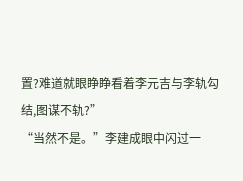置?难道就眼睁睁看着李元吉与李轨勾结,图谋不轨?”
“当然不是。”李建成眼中闪过一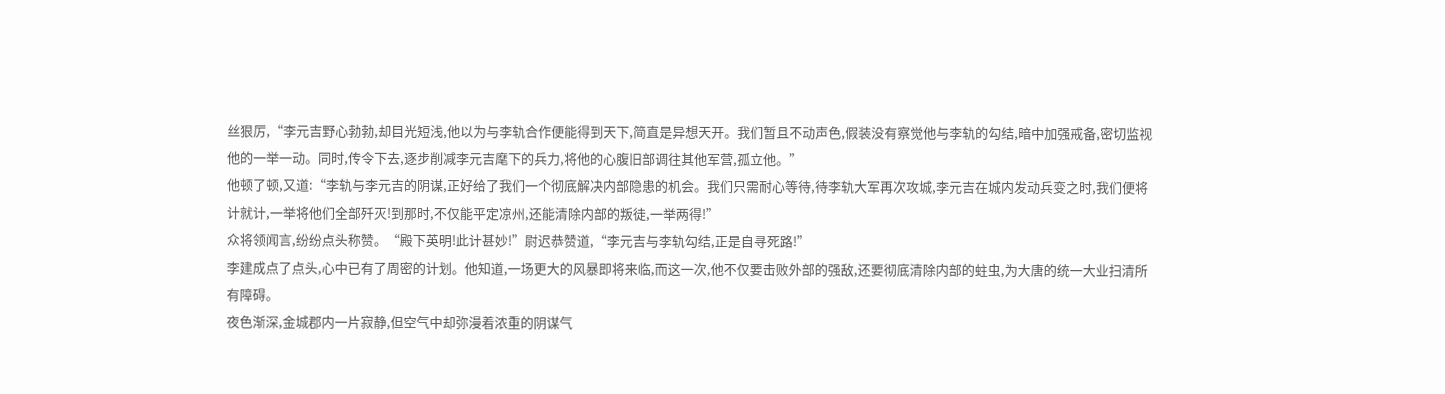丝狠厉,“李元吉野心勃勃,却目光短浅,他以为与李轨合作便能得到天下,简直是异想天开。我们暂且不动声色,假装没有察觉他与李轨的勾结,暗中加强戒备,密切监视他的一举一动。同时,传令下去,逐步削减李元吉麾下的兵力,将他的心腹旧部调往其他军营,孤立他。”
他顿了顿,又道:“李轨与李元吉的阴谋,正好给了我们一个彻底解决内部隐患的机会。我们只需耐心等待,待李轨大军再次攻城,李元吉在城内发动兵变之时,我们便将计就计,一举将他们全部歼灭!到那时,不仅能平定凉州,还能清除内部的叛徒,一举两得!”
众将领闻言,纷纷点头称赞。“殿下英明!此计甚妙!”尉迟恭赞道,“李元吉与李轨勾结,正是自寻死路!”
李建成点了点头,心中已有了周密的计划。他知道,一场更大的风暴即将来临,而这一次,他不仅要击败外部的强敌,还要彻底清除内部的蛀虫,为大唐的统一大业扫清所有障碍。
夜色渐深,金城郡内一片寂静,但空气中却弥漫着浓重的阴谋气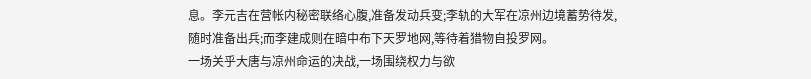息。李元吉在营帐内秘密联络心腹,准备发动兵变;李轨的大军在凉州边境蓄势待发,随时准备出兵;而李建成则在暗中布下天罗地网,等待着猎物自投罗网。
一场关乎大唐与凉州命运的决战,一场围绕权力与欲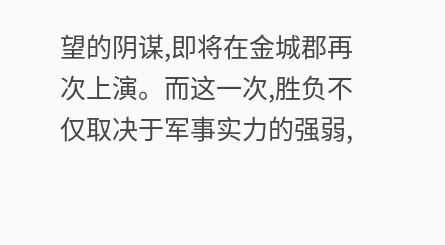望的阴谋,即将在金城郡再次上演。而这一次,胜负不仅取决于军事实力的强弱,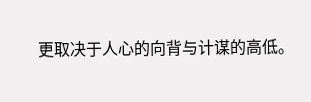更取决于人心的向背与计谋的高低。